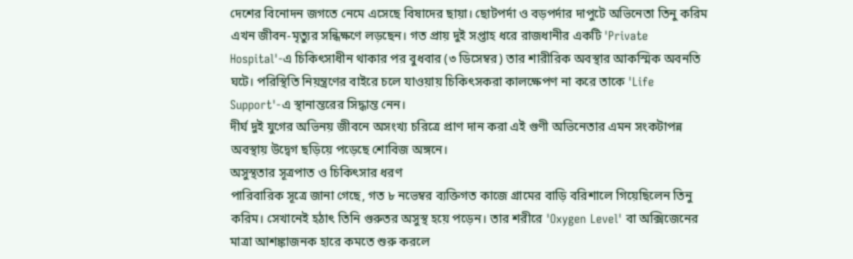দেশের বিনোদন জগতে নেমে এসেছে বিষাদের ছায়া। ছোটপর্দা ও বড়পর্দার দাপুটে অভিনেতা তিনু করিম এখন জীবন-মৃত্যুর সন্ধিক্ষণে লড়ছেন। গত প্রায় দুই সপ্তাহ ধরে রাজধানীর একটি 'Private Hospital'-এ চিকিৎসাধীন থাকার পর বুধবার (৩ ডিসেম্বর) তার শারীরিক অবস্থার আকস্মিক অবনতি ঘটে। পরিস্থিতি নিয়ন্ত্রণের বাইরে চলে যাওয়ায় চিকিৎসকরা কালক্ষেপণ না করে তাকে 'Life Support'-এ স্থানান্তরের সিদ্ধান্ত নেন।
দীর্ঘ দুই যুগের অভিনয় জীবনে অসংখ্য চরিত্রে প্রাণ দান করা এই গুণী অভিনেতার এমন সংকটাপন্ন অবস্থায় উদ্বেগ ছড়িয়ে পড়েছে শোবিজ অঙ্গনে।
অসুস্থতার সূত্রপাত ও চিকিৎসার ধরণ
পারিবারিক সূত্রে জানা গেছে, গত ৮ নভেম্বর ব্যক্তিগত কাজে গ্রামের বাড়ি বরিশালে গিয়েছিলেন তিনু করিম। সেখানেই হঠাৎ তিনি গুরুতর অসুস্থ হয়ে পড়েন। তার শরীরে 'Oxygen Level' বা অক্সিজেনের মাত্রা আশঙ্কাজনক হারে কমতে শুরু করলে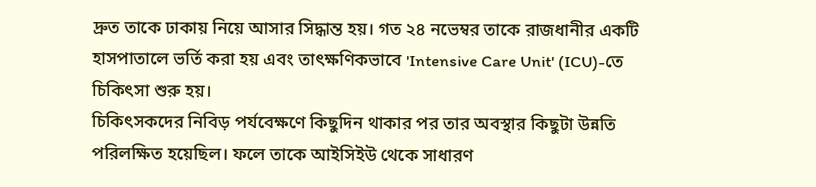দ্রুত তাকে ঢাকায় নিয়ে আসার সিদ্ধান্ত হয়। গত ২৪ নভেম্বর তাকে রাজধানীর একটি হাসপাতালে ভর্তি করা হয় এবং তাৎক্ষণিকভাবে 'Intensive Care Unit' (ICU)-তে চিকিৎসা শুরু হয়।
চিকিৎসকদের নিবিড় পর্যবেক্ষণে কিছুদিন থাকার পর তার অবস্থার কিছুটা উন্নতি পরিলক্ষিত হয়েছিল। ফলে তাকে আইসিইউ থেকে সাধারণ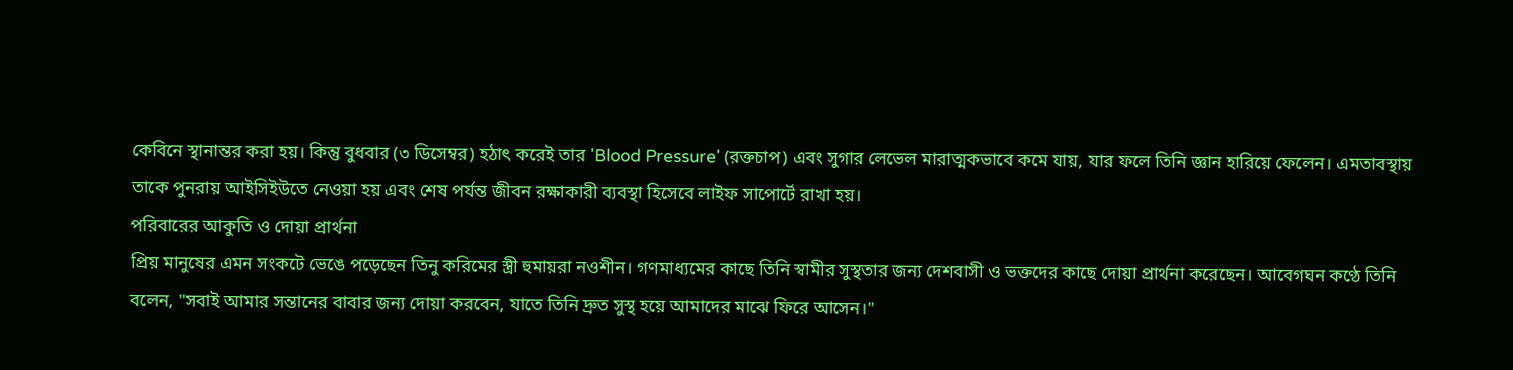কেবিনে স্থানান্তর করা হয়। কিন্তু বুধবার (৩ ডিসেম্বর) হঠাৎ করেই তার 'Blood Pressure' (রক্তচাপ) এবং সুগার লেভেল মারাত্মকভাবে কমে যায়, যার ফলে তিনি জ্ঞান হারিয়ে ফেলেন। এমতাবস্থায় তাকে পুনরায় আইসিইউতে নেওয়া হয় এবং শেষ পর্যন্ত জীবন রক্ষাকারী ব্যবস্থা হিসেবে লাইফ সাপোর্টে রাখা হয়।
পরিবারের আকুতি ও দোয়া প্রার্থনা
প্রিয় মানুষের এমন সংকটে ভেঙে পড়েছেন তিনু করিমের স্ত্রী হুমায়রা নওশীন। গণমাধ্যমের কাছে তিনি স্বামীর সুস্থতার জন্য দেশবাসী ও ভক্তদের কাছে দোয়া প্রার্থনা করেছেন। আবেগঘন কণ্ঠে তিনি বলেন, "সবাই আমার সন্তানের বাবার জন্য দোয়া করবেন, যাতে তিনি দ্রুত সুস্থ হয়ে আমাদের মাঝে ফিরে আসেন।"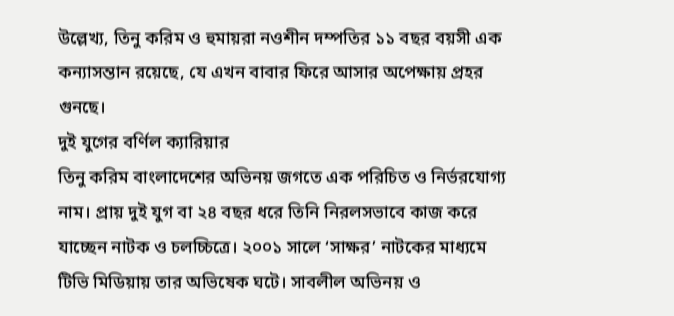উল্লেখ্য, তিনু করিম ও হুমায়রা নওশীন দম্পতির ১১ বছর বয়সী এক কন্যাসন্তান রয়েছে, যে এখন বাবার ফিরে আসার অপেক্ষায় প্রহর গুনছে।
দুই যুগের বর্ণিল ক্যারিয়ার
তিনু করিম বাংলাদেশের অভিনয় জগতে এক পরিচিত ও নির্ভরযোগ্য নাম। প্রায় দুই যুগ বা ২৪ বছর ধরে তিনি নিরলসভাবে কাজ করে যাচ্ছেন নাটক ও চলচ্চিত্রে। ২০০১ সালে ‘সাক্ষর’ নাটকের মাধ্যমে টিভি মিডিয়ায় তার অভিষেক ঘটে। সাবলীল অভিনয় ও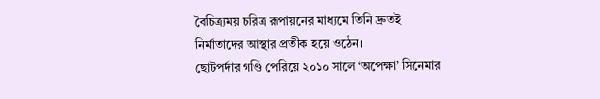বৈচিত্র্যময় চরিত্র রূপায়নের মাধ্যমে তিনি দ্রুতই নির্মাতাদের আস্থার প্রতীক হয়ে ওঠেন।
ছোটপর্দার গণ্ডি পেরিয়ে ২০১০ সালে ‘অপেক্ষা’ সিনেমার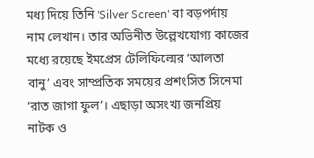মধ্য দিয়ে তিনি 'Silver Screen' বা বড়পর্দায় নাম লেখান। তার অভিনীত উল্লেখযোগ্য কাজের মধ্যে রয়েছে ইমপ্রেস টেলিফিল্মের ‘আলতা বানু’ এবং সাম্প্রতিক সময়ের প্রশংসিত সিনেমা ‘রাত জাগা ফুল’। এছাড়া অসংখ্য জনপ্রিয় নাটক ও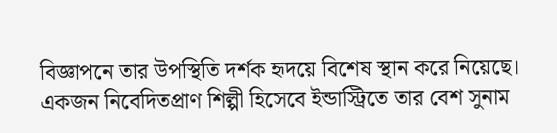বিজ্ঞাপনে তার উপস্থিতি দর্শক হৃদয়ে বিশেষ স্থান করে নিয়েছে। একজন নিবেদিতপ্রাণ শিল্পী হিসেবে ইন্ডাস্ট্রিতে তার বেশ সুনাম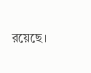রয়েছে।